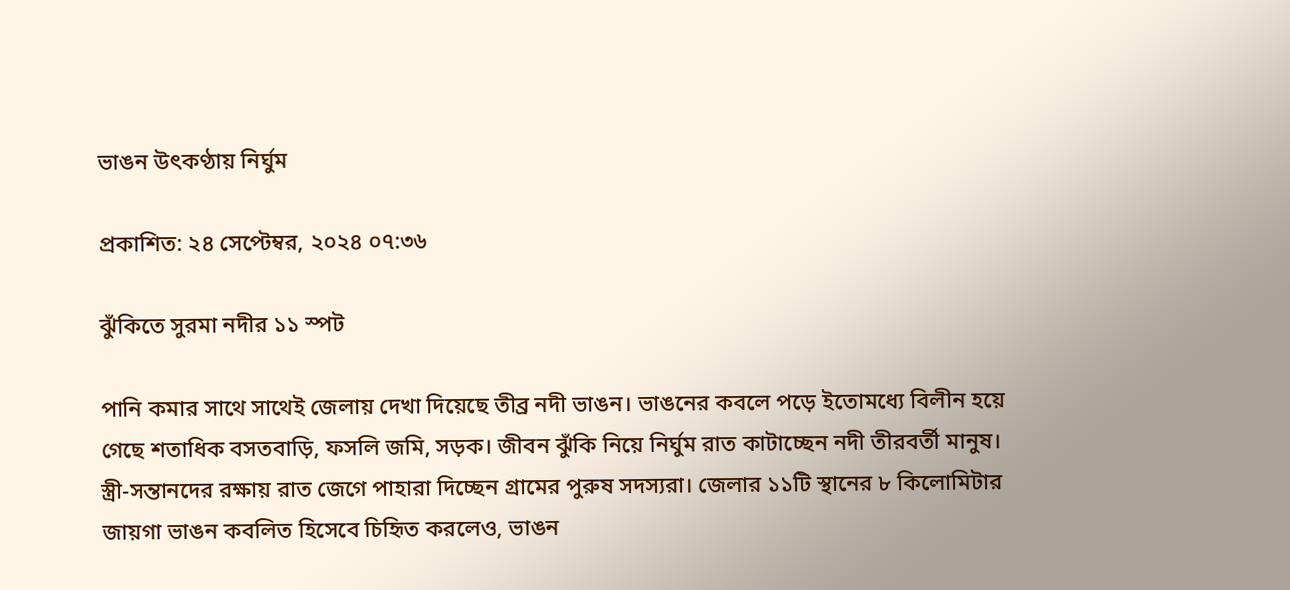ভাঙন উৎকণ্ঠায় নির্ঘুম

প্রকাশিত: ২৪ সেপ্টেম্বর, ২০২৪ ০৭:৩৬

ঝুঁকিতে সুরমা নদীর ১১ স্পট

পানি কমার সাথে সাথেই জেলায় দেখা দিয়েছে তীব্র নদী ভাঙন। ভাঙনের কবলে পড়ে ইতোমধ্যে বিলীন হয়ে গেছে শতাধিক বসতবাড়ি, ফসলি জমি, সড়ক। জীবন ঝুঁকি নিয়ে নির্ঘুম রাত কাটাচ্ছেন নদী তীরবর্তী মানুষ। স্ত্রী-সন্তানদের রক্ষায় রাত জেগে পাহারা দিচ্ছেন গ্রামের পুরুষ সদস্যরা। জেলার ১১টি স্থানের ৮ কিলোমিটার জায়গা ভাঙন কবলিত হিসেবে চিহিৃত করলেও, ভাঙন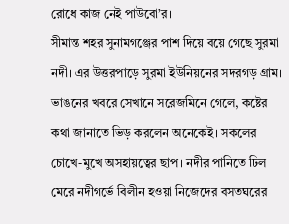রোধে কাজ নেই পাউবো’র।
সীমান্ত শহর সুনামগঞ্জের পাশ দিয়ে বয়ে গেছে সুরমা নদী। এর উত্তরপাড়ে সুরমা ইউনিয়নের সদরগড় গ্রাম। ভাঙনের খবরে সেখানে সরেজমিনে গেলে, কষ্টের কথা জানাতে ভিড় করলেন অনেকেই। সকলের চোখে-মুখে অসহায়ত্বের ছাপ। নদীর পানিতে ঢিল মেরে নদীগর্ভে বিলীন হওয়া নিজেদের বসতঘরের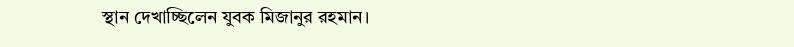স্থান দেখাচ্ছিলেন যুবক মিজানুর রহমান।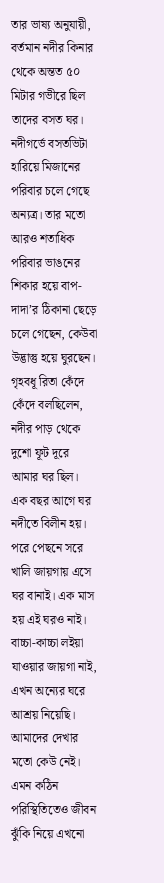তার ভাষ্য অনুযায়ী, বর্তমান নদীর কিনার থেকে অন্তত ৫০ মিটার গভীরে ছিল তাদের বসত ঘর। নদীগর্ভে বসতভিটা হারিয়ে মিজানের পরিবার চলে গেছে অন্যত্র। তার মতো আরও শতাধিক পরিবার ভাঙনের শিকার হয়ে বাপ-দাদা’র ঠিকানা ছেড়ে চলে গেছেন, কেউবা উদ্ভাস্তু হয়ে ঘুরছেন।
গৃহবধূ রিতা কেঁদে কেঁদে বলছিলেন, নদীর পাড় থেকে দুশো ফূট দূরে আমার ঘর ছিল। এক বছর আগে ঘর নদীতে বিলীন হয়। পরে পেছনে সরে খালি জায়গায় এসে ঘর বানাই। এক মাস হয় এই ঘরও নাই। বাচ্চা-কাচ্চা লইয়া যাওয়ার জায়গা নাই, এখন অন্যের ঘরে আশ্রয় নিয়েছি। আমাদের দেখার মতো কেউ নেই।
এমন কঠিন পরিস্থিতিতেও জীবন ঝুঁকি নিয়ে এখনো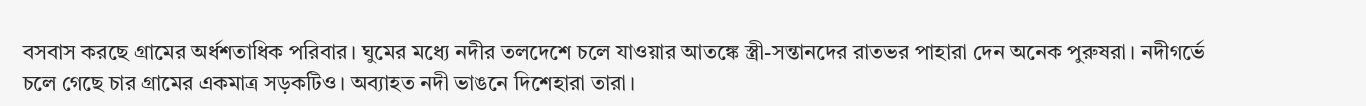বসবাস করছে গ্রামের অর্ধশতাধিক পরিবার। ঘুমের মধ্যে নদীর তলদেশে চলে যাওয়ার আতঙ্কে স্ত্রী-সন্তানদের রাতভর পাহারা দেন অনেক পুরুষরা। নদীগর্ভে চলে গেছে চার গ্রামের একমাত্র সড়কটিও। অব্যাহত নদী ভাঙনে দিশেহারা তারা।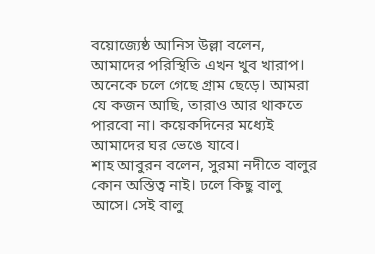বয়োজ্যেষ্ঠ আনিস উল্লা বলেন, আমাদের পরিস্থিতি এখন খুব খারাপ। অনেকে চলে গেছে গ্রাম ছেড়ে। আমরা যে কজন আছি, তারাও আর থাকতে পারবো না। কয়েকদিনের মধ্যেই আমাদের ঘর ভেঙে যাবে।
শাহ আবুরন বলেন, সুরমা নদীতে বালুর কোন অস্তিত্ব নাই। ঢলে কিছু বালু আসে। সেই বালু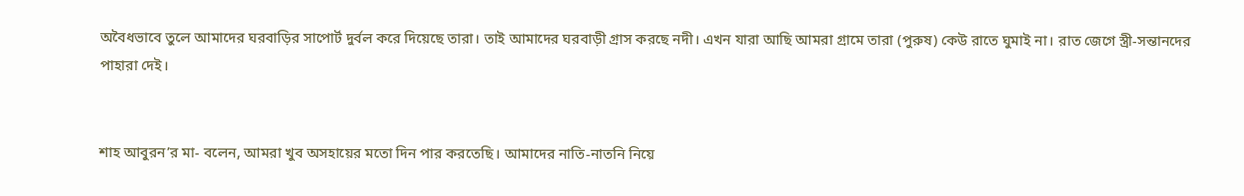অবৈধভাবে তুলে আমাদের ঘরবাড়ির সাপোর্ট দুর্বল করে দিয়েছে তারা। তাই আমাদের ঘরবাড়ী গ্রাস করছে নদী। এখন যারা আছি আমরা গ্রামে তারা (পুরুষ) কেউ রাতে ঘুমাই না। রাত জেগে স্ত্রী-সন্তানদের পাহারা দেই।


শাহ আবুরন’র মা- বলেন, আমরা খুব অসহায়ের মতো দিন পার করতেছি। আমাদের নাতি-নাতনি নিয়ে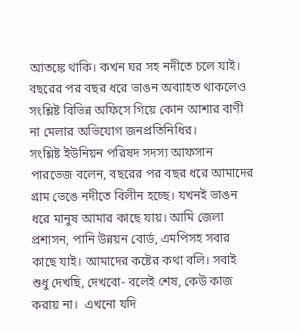আতঙ্কে থাকি। কখন ঘর সহ নদীতে চলে যাই।
বছরের পর বছর ধরে ভাঙন অব্যাহত থাকলেও সংশ্লিষ্ট বিভিন্ন অফিসে গিয়ে কোন আশার বাণী না মেলার অভিযোগ জনপ্রতিনিধির।
সংশ্লিষ্ট ইউনিয়ন পরিষদ সদস্য আফসান পারভেজ বলেন, বছরের পর বছর ধরে আমাদের গ্রাম ভেঙে নদীতে বিলীন হচ্ছে। যখনই ভাঙন ধরে মানুষ আমার কাছে যায়। আমি জেলা প্রশাসন, পানি উন্নয়ন বোর্ড, এমপিসহ সবার কাছে যাই। আমাদের কষ্টের কথা বলি। সবাই শুধু দেখছি, দেখবো- বলেই শেষ, কেউ কাজ করায় না।  এখনো যদি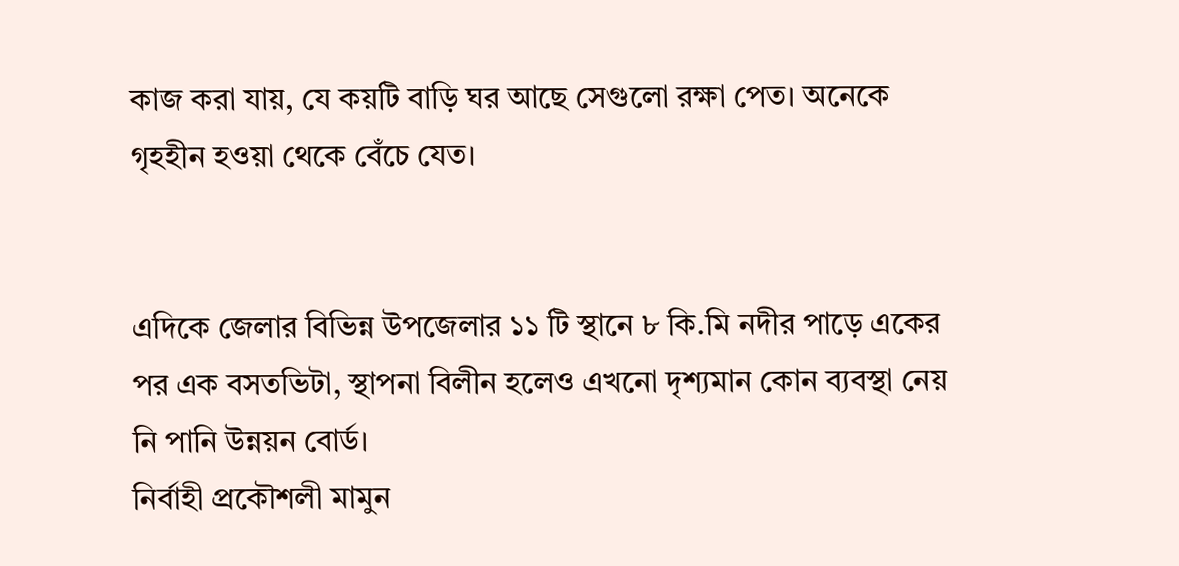কাজ করা যায়, যে কয়টি বাড়ি ঘর আছে সেগুলো রক্ষা পেত। অনেকে গৃহহীন হওয়া থেকে বেঁচে যেত।


এদিকে জেলার বিভিন্ন উপজেলার ১১ টি স্থানে ৮ কি.মি নদীর পাড়ে একের পর এক বসতভিটা, স্থাপনা বিলীন হলেও এখনো দৃশ্যমান কোন ব্যবস্থা নেয় নি পানি উন্নয়ন বোর্ড।
নির্বাহী প্রকৌশলী মামুন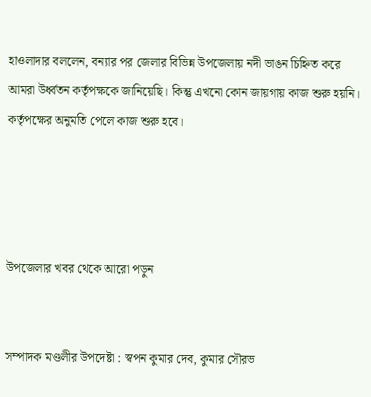হাওলাদার বললেন, বন্যার পর জেলার বিভিন্ন উপজেলায় নদী ভাঙন চিহ্নিত করে আমরা উর্ধ্বতন কর্তৃপক্ষকে জানিয়েছি। কিন্তু এখনো কোন জায়গায় কাজ শুরু হয়নি। কর্তৃপক্ষের অনুমতি পেলে কাজ শুরু হবে।




উপজেলার খবর থেকে আরো পড়ুন


সম্পাদক মণ্ডলীর উপদেষ্টা : স্বপন কুমার দেব, কুমার সৌরভ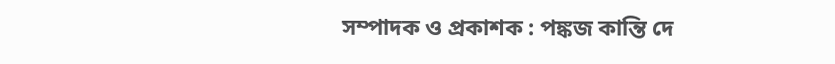সম্পাদক ও প্রকাশক : পঙ্কজ কান্তি দে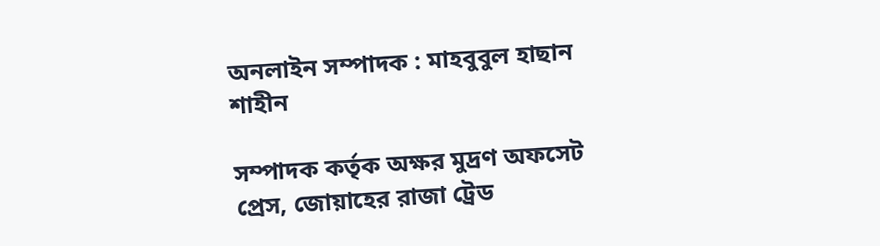অনলাইন সম্পাদক : মাহবুবুল হাছান শাহীন

সম্পাদক কর্তৃক অক্ষর মুদ্রণ অফসেট প্রেস, জোয়াহের রাজা ট্রেড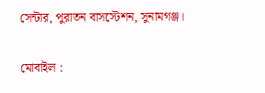সেন্টার, পুরাতন বাসস্টেশন, সুনামগঞ্জ।

মোবাইল :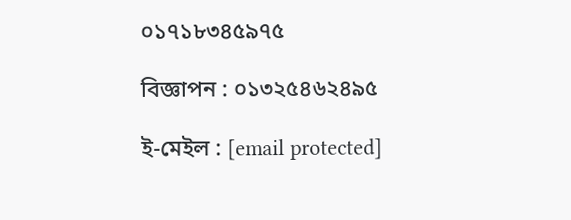০১৭১৮৩৪৫৯৭৫

বিজ্ঞাপন : ০১৩২৫৪৬২৪৯৫

ই-মেইল : [email protected]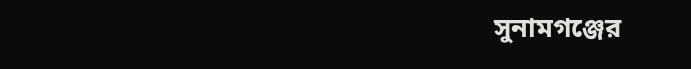সুনামগঞ্জের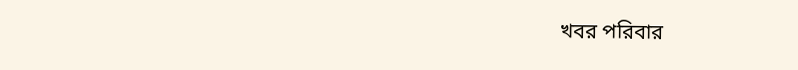খবর পরিবার